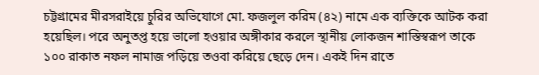চট্টগ্রামের মীরসরাইয়ে চুরির অভিযোগে মো. ফজলুল করিম (৪২) নামে এক ব্যক্তিকে আটক করা হয়েছিল। পরে অনুতপ্ত হয়ে ভালো হওয়ার অঙ্গীকার করলে স্থানীয় লোকজন শাস্তিস্বরূপ তাকে ১০০ রাকাত নফল নামাজ পড়িয়ে তওবা করিয়ে ছেড়ে দেন। একই দিন রাতে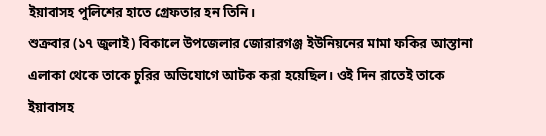ইয়াবাসহ পুলিশের হাতে গ্রেফতার হন তিনি।
শুক্রবার (১৭ জুলাই) বিকালে উপজেলার জোরারগঞ্জ ইউনিয়নের মামা ফকির আস্তানা এলাকা থেকে তাকে চুরির অভিযোগে আটক করা হয়েছিল। ওই দিন রাতেই তাকে ইয়াবাসহ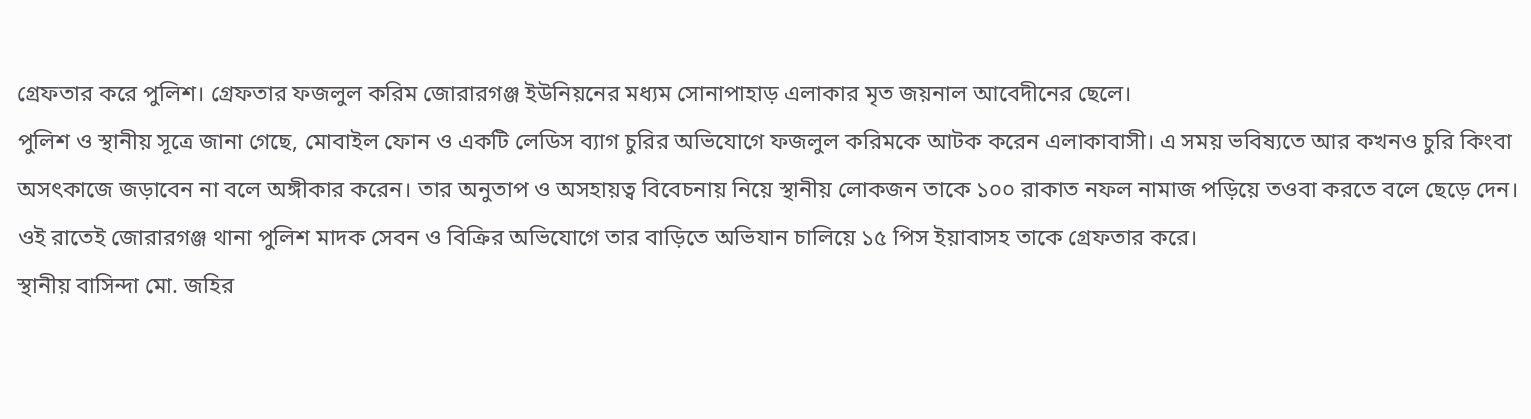গ্রেফতার করে পুলিশ। গ্রেফতার ফজলুল করিম জোরারগঞ্জ ইউনিয়নের মধ্যম সোনাপাহাড় এলাকার মৃত জয়নাল আবেদীনের ছেলে।
পুলিশ ও স্থানীয় সূত্রে জানা গেছে, মোবাইল ফোন ও একটি লেডিস ব্যাগ চুরির অভিযোগে ফজলুল করিমকে আটক করেন এলাকাবাসী। এ সময় ভবিষ্যতে আর কখনও চুরি কিংবা অসৎকাজে জড়াবেন না বলে অঙ্গীকার করেন। তার অনুতাপ ও অসহায়ত্ব বিবেচনায় নিয়ে স্থানীয় লোকজন তাকে ১০০ রাকাত নফল নামাজ পড়িয়ে তওবা করতে বলে ছেড়ে দেন। ওই রাতেই জোরারগঞ্জ থানা পুলিশ মাদক সেবন ও বিক্রির অভিযোগে তার বাড়িতে অভিযান চালিয়ে ১৫ পিস ইয়াবাসহ তাকে গ্রেফতার করে।
স্থানীয় বাসিন্দা মো. জহির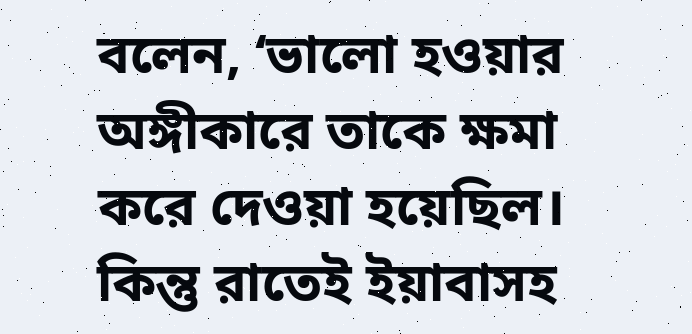বলেন, ‘ভালো হওয়ার অঙ্গীকারে তাকে ক্ষমা করে দেওয়া হয়েছিল। কিন্তু রাতেই ইয়াবাসহ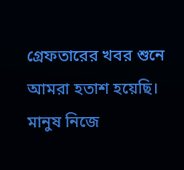গ্রেফতারের খবর শুনে আমরা হতাশ হয়েছি। মানুষ নিজে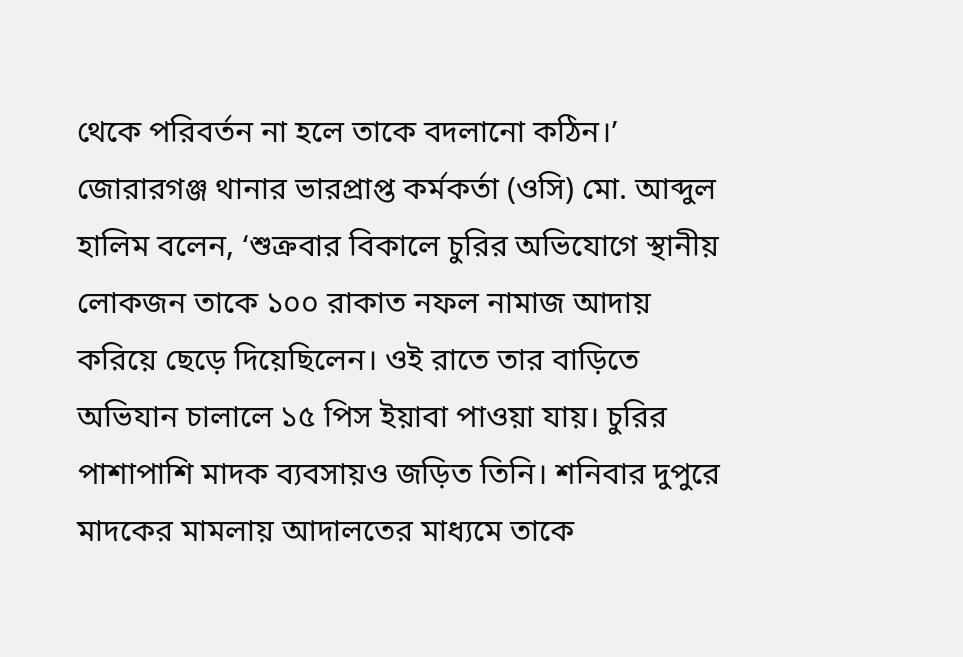থেকে পরিবর্তন না হলে তাকে বদলানো কঠিন।’
জোরারগঞ্জ থানার ভারপ্রাপ্ত কর্মকর্তা (ওসি) মো. আব্দুল হালিম বলেন, ‘শুক্রবার বিকালে চুরির অভিযোগে স্থানীয় লোকজন তাকে ১০০ রাকাত নফল নামাজ আদায় করিয়ে ছেড়ে দিয়েছিলেন। ওই রাতে তার বাড়িতে অভিযান চালালে ১৫ পিস ইয়াবা পাওয়া যায়। চুরির পাশাপাশি মাদক ব্যবসায়ও জড়িত তিনি। শনিবার দুপুরে মাদকের মামলায় আদালতের মাধ্যমে তাকে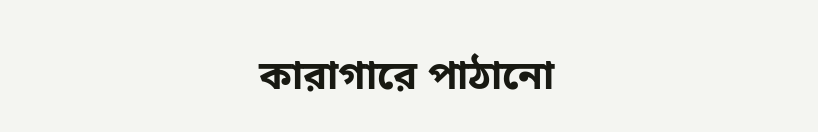কারাগারে পাঠানো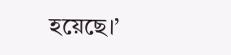হয়েছে।’